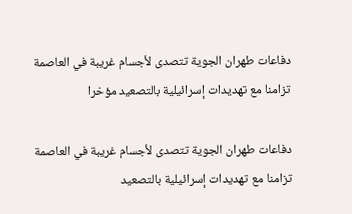دفاعات طهران الجوية تتصدى لأجسام غريبة في العاصمة تزامنا مع تهديدات إسرائيلية بالتصعيد مؤخرا

دفاعات طهران الجوية تتصدى لأجسام غريبة في العاصمة تزامنا مع تهديدات إسرائيلية بالتصعيد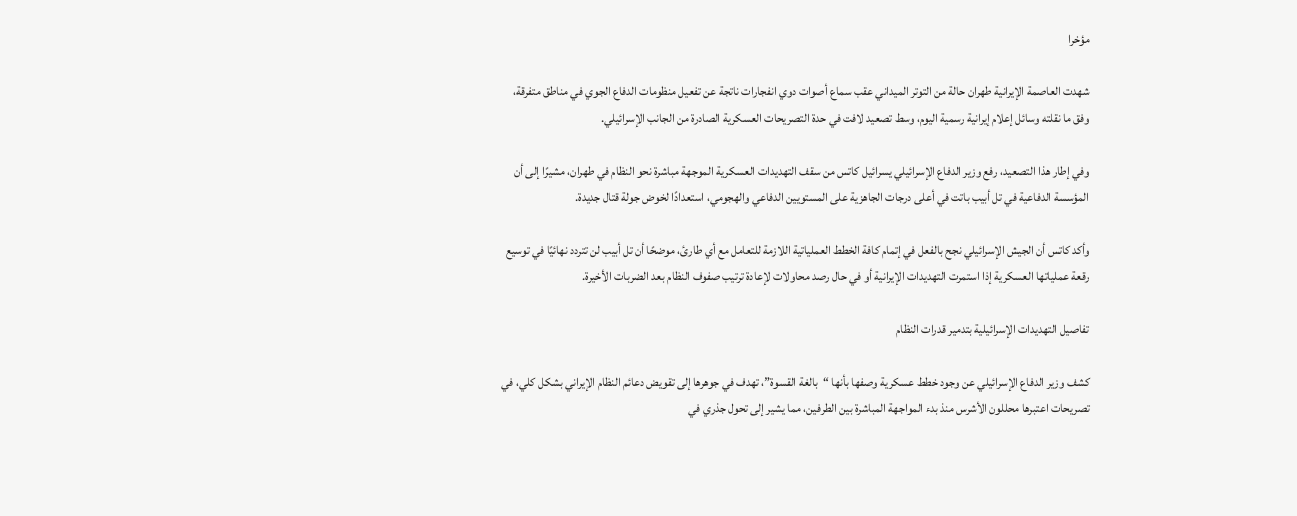مؤخرا

شهدت العاصمة الإيرانية طهران حالة من التوتر الميداني عقب سماع أصوات دوي انفجارات ناتجة عن تفعيل منظومات الدفاع الجوي في مناطق متفرقة، وفق ما نقلته وسائل إعلام إيرانية رسمية اليوم، وسط تصعيد لافت في حدة التصريحات العسكرية الصادرة من الجانب الإسرائيلي.

وفي إطار هذا التصعيد، رفع وزير الدفاع الإسرائيلي يسرائيل كاتس من سقف التهديدات العسكرية الموجهة مباشرة نحو النظام في طهران، مشيرًا إلى أن المؤسسة الدفاعية في تل أبيب باتت في أعلى درجات الجاهزية على المستويين الدفاعي والهجومي، استعدادًا لخوض جولة قتال جديدة.

وأكد كاتس أن الجيش الإسرائيلي نجح بالفعل في إتمام كافة الخطط العملياتية اللازمة للتعامل مع أي طارئ، موضحًا أن تل أبيب لن تتردد نهائيًا في توسيع رقعة عملياتها العسكرية إذا استمرت التهديدات الإيرانية أو في حال رصد محاولات لإعادة ترتيب صفوف النظام بعد الضربات الأخيرة.

تفاصيل التهديدات الإسرائيلية بتدمير قدرات النظام

كشف وزير الدفاع الإسرائيلي عن وجود خطط عسكرية وصفها بأنها “بالغة القسوة”، تهدف في جوهرها إلى تقويض دعائم النظام الإيراني بشكل كلي، في تصريحات اعتبرها محللون الأشرس منذ بدء المواجهة المباشرة بين الطرفين، مما يشير إلى تحول جذري في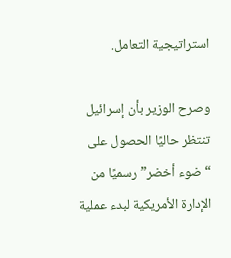استراتيجية التعامل.

وصرح الوزير بأن إسرائيل تنتظر حاليًا الحصول على “ضوء أخضر” رسميًا من الإدارة الأمريكية لبدء عملية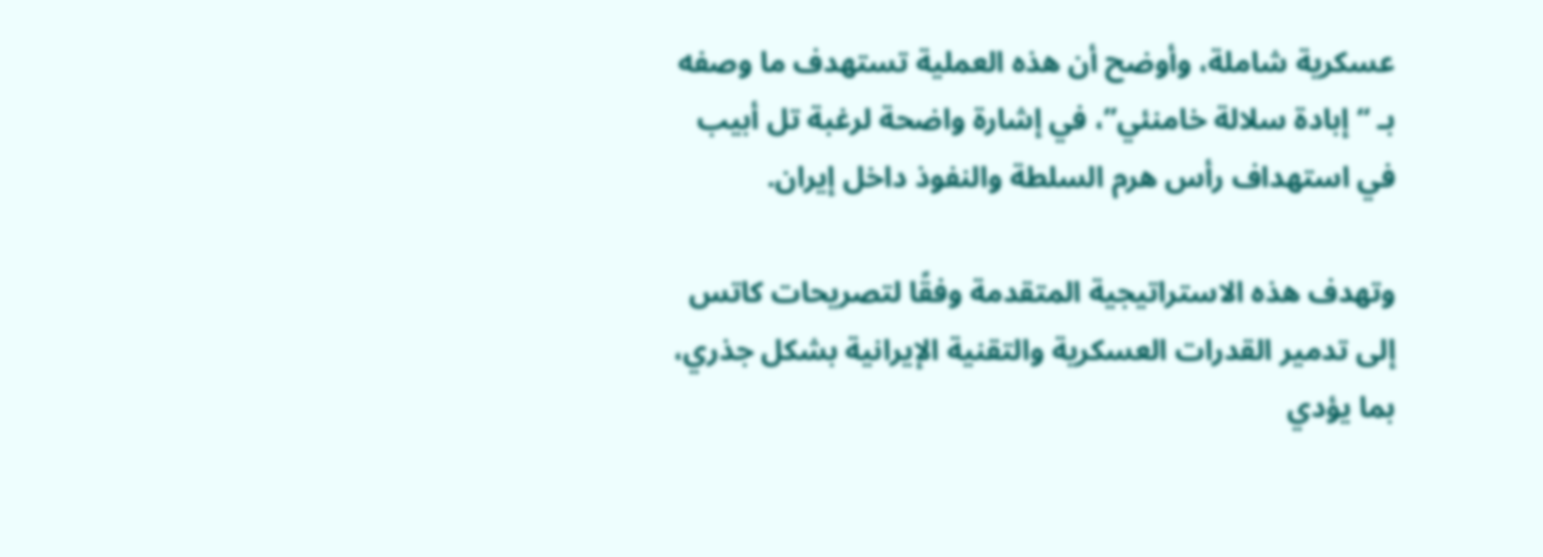عسكرية شاملة، وأوضح أن هذه العملية تستهدف ما وصفه بـ “إبادة سلالة خامنئي”، في إشارة واضحة لرغبة تل أبيب في استهداف رأس هرم السلطة والنفوذ داخل إيران.

وتهدف هذه الاستراتيجية المتقدمة وفقًا لتصريحات كاتس إلى تدمير القدرات العسكرية والتقنية الإيرانية بشكل جذري، بما يؤدي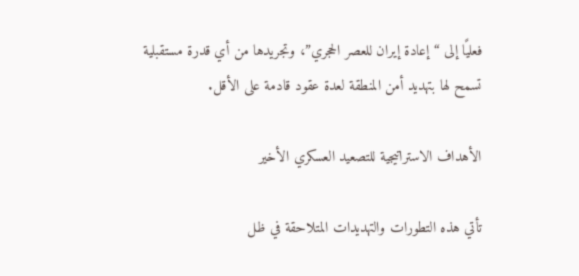فعليًا إلى “إعادة إيران للعصر الحجري”، وتجريدها من أي قدرة مستقبلية تسمح لها بتهديد أمن المنطقة لعدة عقود قادمة على الأقل.

الأهداف الاستراتيجية للتصعيد العسكري الأخير

تأتي هذه التطورات والتهديدات المتلاحقة في ظل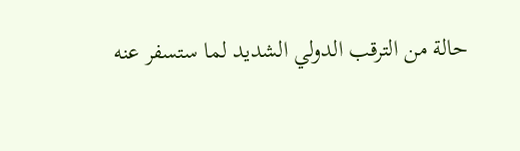حالة من الترقب الدولي الشديد لما ستسفر عنه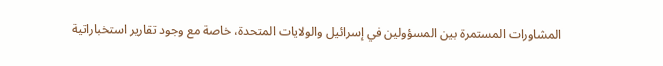المشاورات المستمرة بين المسؤولين في إسرائيل والولايات المتحدة، خاصة مع وجود تقارير استخباراتية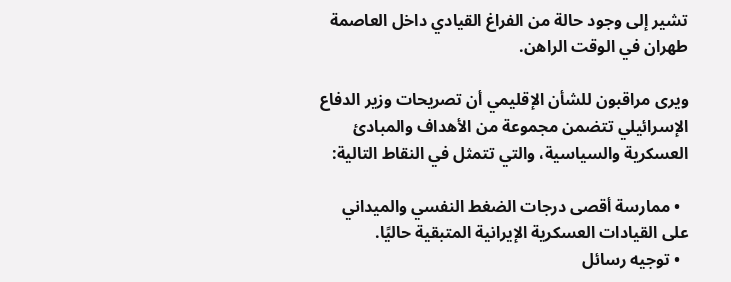تشير إلى وجود حالة من الفراغ القيادي داخل العاصمة طهران في الوقت الراهن.

ويرى مراقبون للشأن الإقليمي أن تصريحات وزير الدفاع الإسرائيلي تتضمن مجموعة من الأهداف والمبادئ العسكرية والسياسية، والتي تتمثل في النقاط التالية:

  • ممارسة أقصى درجات الضغط النفسي والميداني على القيادات العسكرية الإيرانية المتبقية حاليًا.
  • توجيه رسائل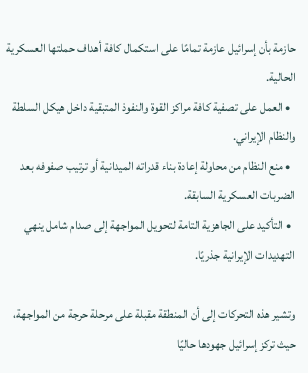حازمة بأن إسرائيل عازمة تمامًا على استكمال كافة أهداف حملتها العسكرية الحالية.
  • العمل على تصفية كافة مراكز القوة والنفوذ المتبقية داخل هيكل السلطة والنظام الإيراني.
  • منع النظام من محاولة إعادة بناء قدراته الميدانية أو ترتيب صفوفه بعد الضربات العسكرية السابقة.
  • التأكيد على الجاهزية التامة لتحويل المواجهة إلى صدام شامل ينهي التهديدات الإيرانية جذريًا.

وتشير هذه التحركات إلى أن المنطقة مقبلة على مرحلة حرجة من المواجهة، حيث تركز إسرائيل جهودها حاليًا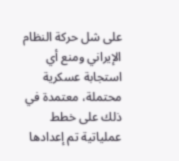على شل حركة النظام الإيراني ومنع أي استجابة عسكرية محتملة، معتمدة في ذلك على خطط عملياتية تم إعدادها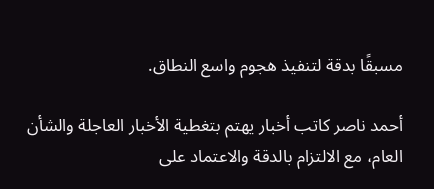مسبقًا بدقة لتنفيذ هجوم واسع النطاق.

أحمد ناصر كاتب أخبار يهتم بتغطية الأخبار العاجلة والشأن العام، مع الالتزام بالدقة والاعتماد على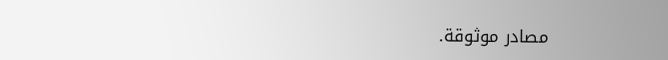مصادر موثوقة.